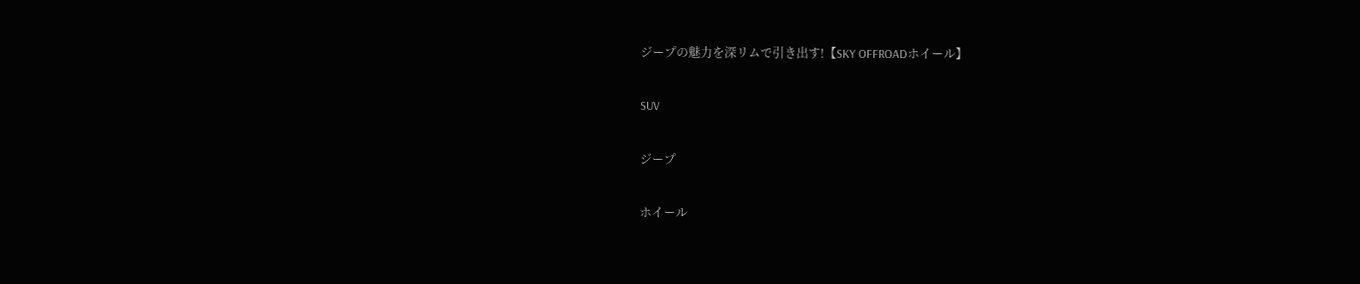ジープの魅力を深リムで引き出す!【SKY OFFROADホイール】

SUV

ジープ

ホイール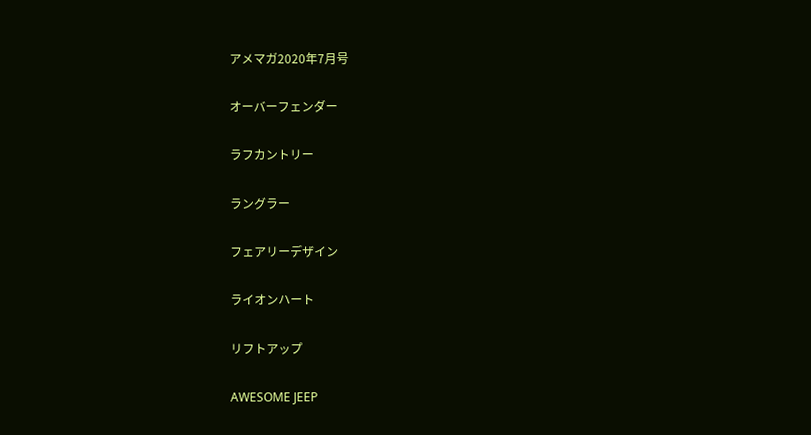アメマガ2020年7月号

オーバーフェンダー

ラフカントリー

ラングラー

フェアリーデザイン

ライオンハート

リフトアップ

AWESOME JEEP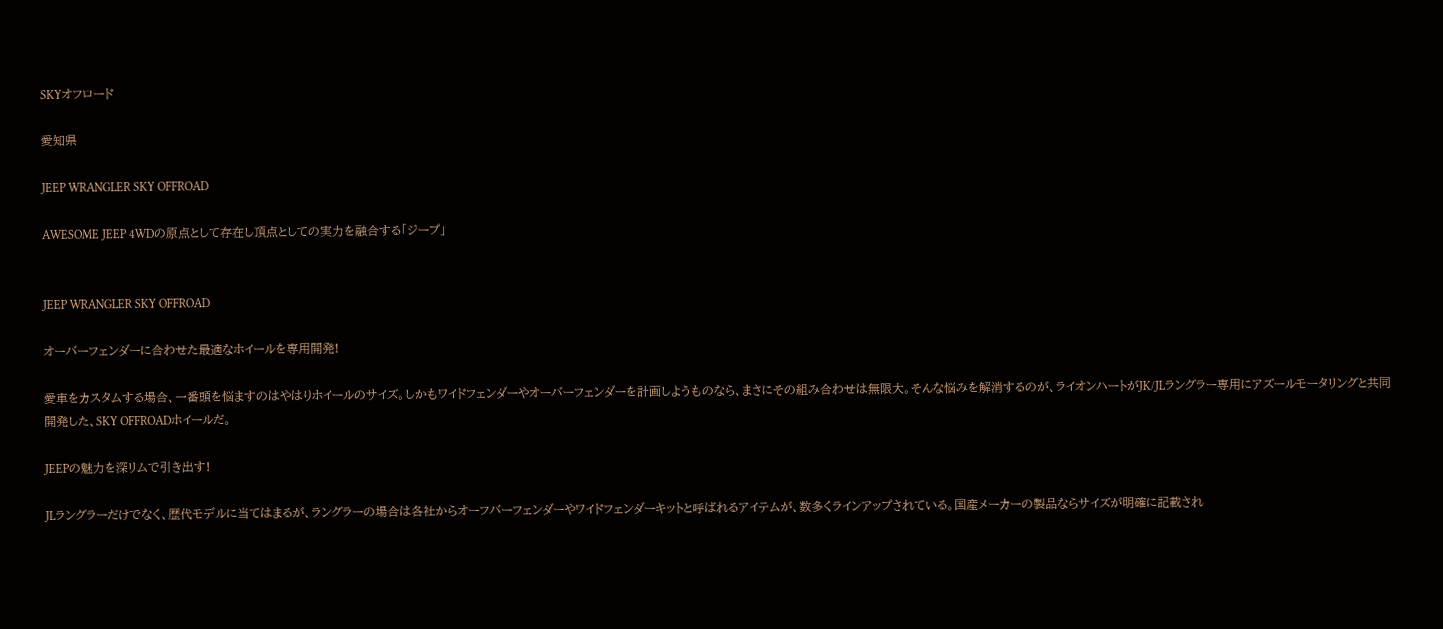SKYオフロード

愛知県

JEEP WRANGLER SKY OFFROAD

AWESOME JEEP 4WDの原点として存在し頂点としての実力を融合する「ジープ」


JEEP WRANGLER SKY OFFROAD

オーバーフェンダーに合わせた最適なホイールを専用開発!

愛車をカスタムする場合、一番頭を悩ますのはやはりホイールのサイズ。しかもワイドフェンダーやオーバーフェンダーを計画しようものなら、まさにその組み合わせは無限大。そんな悩みを解消するのが、ライオンハートがJK/JLラングラー専用にアズールモータリングと共同開発した、SKY OFFROADホイールだ。

JEEPの魅力を深リムで引き出す!

JLラングラーだけでなく、歴代モデルに当てはまるが、ラングラーの場合は各社からオーフバーフェンダーやワイドフェンダーキットと呼ばれるアイテムが、数多くラインアップされている。国産メーカーの製品ならサイズが明確に記載され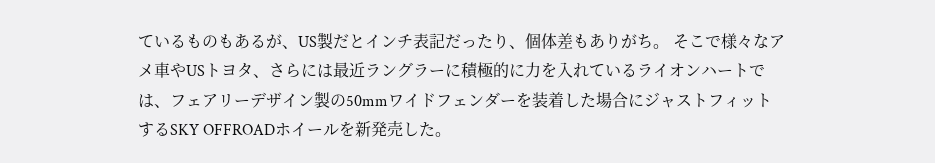ているものもあるが、US製だとインチ表記だったり、個体差もありがち。 そこで様々なアメ車やUSトヨタ、さらには最近ラングラーに積極的に力を入れているライオンハートでは、フェアリーデザイン製の50mmワイドフェンダーを装着した場合にジャストフィットするSKY OFFROADホイールを新発売した。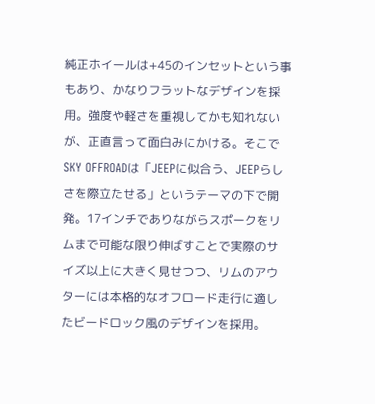純正ホイールは+45のインセットという事もあり、かなりフラットなデザインを採用。強度や軽さを重視してかも知れないが、正直言って面白みにかける。そこでSKY OFFROADは「JEEPに似合う、JEEPらしさを際立たせる」というテーマの下で開発。17インチでありながらスポークをリムまで可能な限り伸ばすことで実際のサイズ以上に大きく見せつつ、リムのアウターには本格的なオフロード走行に適したビードロック風のデザインを採用。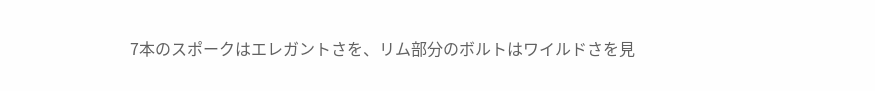7本のスポークはエレガントさを、リム部分のボルトはワイルドさを見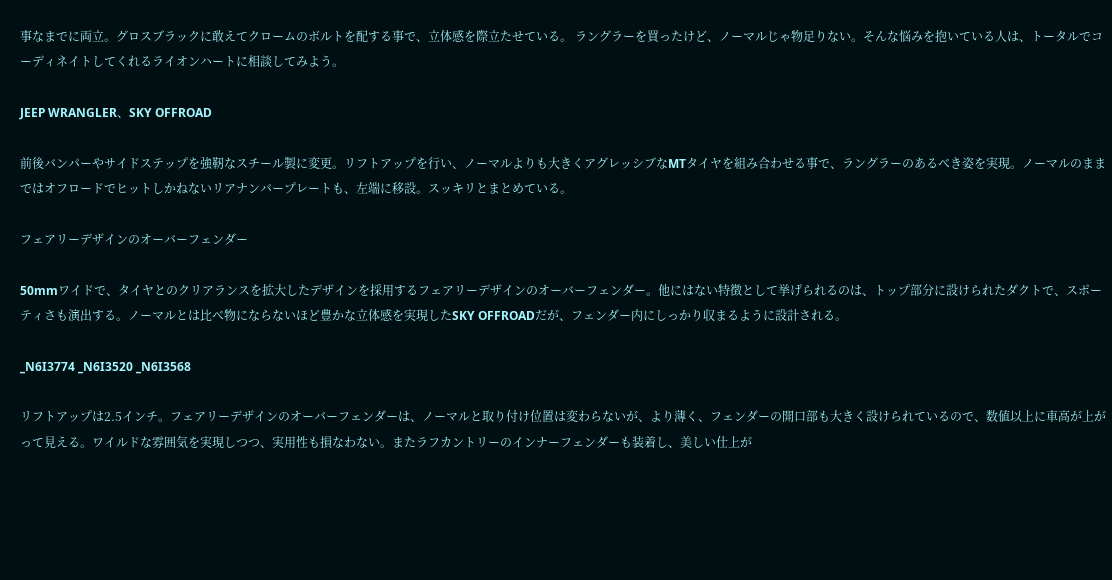事なまでに両立。グロスブラックに敢えてクロームのボルトを配する事で、立体感を際立たせている。 ラングラーを買ったけど、ノーマルじゃ物足りない。そんな悩みを抱いている人は、トータルでコーディネイトしてくれるライオンハートに相談してみよう。

JEEP WRANGLER、SKY OFFROAD

前後バンパーやサイドステップを強靭なスチール製に変更。リフトアップを行い、ノーマルよりも大きくアグレッシブなMTタイヤを組み合わせる事で、ラングラーのあるべき姿を実現。ノーマルのままではオフロードでヒットしかねないリアナンバープレートも、左端に移設。スッキリとまとめている。

フェアリーデザインのオーバーフェンダー

50mmワイドで、タイヤとのクリアランスを拡大したデザインを採用するフェアリーデザインのオーバーフェンダー。他にはない特徴として挙げられるのは、トップ部分に設けられたダクトで、スポーティさも演出する。ノーマルとは比べ物にならないほど豊かな立体感を実現したSKY OFFROADだが、フェンダー内にしっかり収まるように設計される。

_N6I3774 _N6I3520 _N6I3568

リフトアップは2.5インチ。フェアリーデザインのオーバーフェンダーは、ノーマルと取り付け位置は変わらないが、より薄く、フェンダーの開口部も大きく設けられているので、数値以上に車高が上がって見える。ワイルドな雰囲気を実現しつつ、実用性も損なわない。またラフカントリーのインナーフェンダーも装着し、美しい仕上が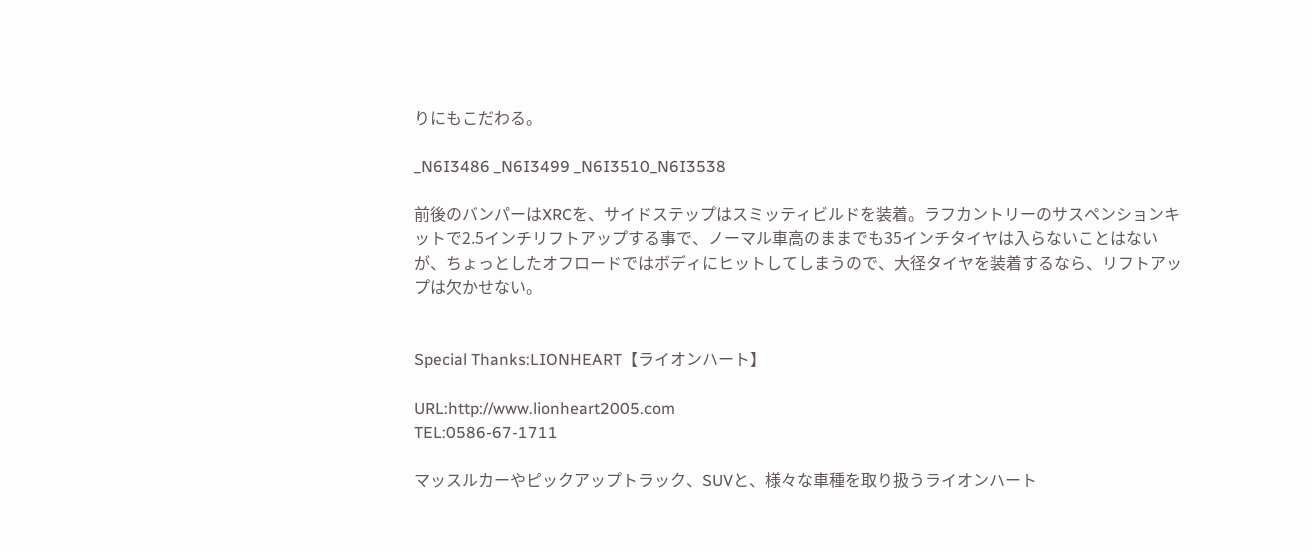りにもこだわる。

_N6I3486 _N6I3499 _N6I3510_N6I3538

前後のバンパーはXRCを、サイドステップはスミッティビルドを装着。ラフカントリーのサスペンションキットで2.5インチリフトアップする事で、ノーマル車高のままでも35インチタイヤは入らないことはないが、ちょっとしたオフロードではボディにヒットしてしまうので、大径タイヤを装着するなら、リフトアップは欠かせない。


Special Thanks:LIONHEART【ライオンハート】

URL:http://www.lionheart2005.com
TEL:0586-67-1711

マッスルカーやピックアップトラック、SUVと、様々な車種を取り扱うライオンハート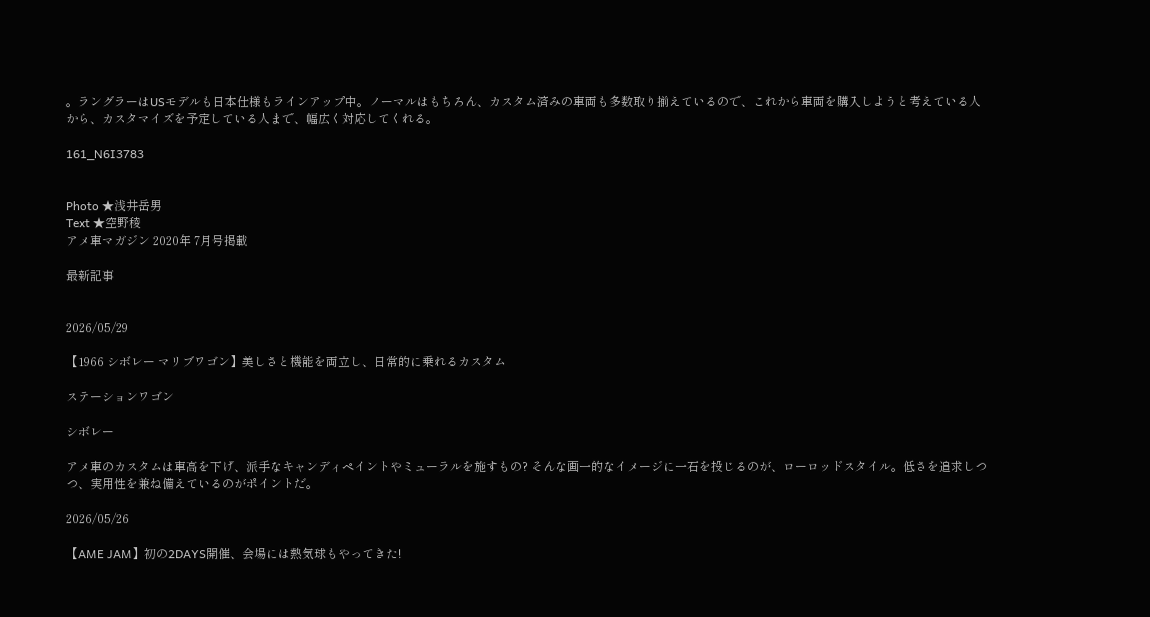。ラングラーはUSモデルも日本仕様もラインアップ中。ノーマルはもちろん、カスタム済みの車両も多数取り揃えているので、これから車両を購入しようと考えている人から、カスタマイズを予定している人まで、幅広く対応してくれる。

161_N6I3783


Photo ★浅井岳男
Text ★空野稜
アメ車マガジン 2020年 7月号掲載

最新記事


2026/05/29

【1966 シボレー マリブワゴン】美しさと機能を両立し、日常的に乗れるカスタム

ステーションワゴン

シボレー

アメ車のカスタムは車高を下げ、派手なキャンディペイントやミューラルを施すもの? そんな画一的なイメージに一石を投じるのが、ローロッドスタイル。低さを追求しつつ、実用性を兼ね備えているのがポイントだ。

2026/05/26

【AME JAM】初の2DAYS開催、会場には熱気球もやってきた!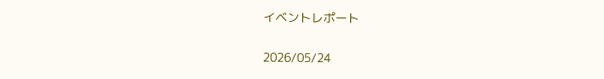イベントレポート

2026/05/24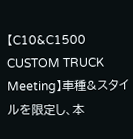【C10&C1500 CUSTOM TRUCK Meeting】車種&スタイルを限定し、本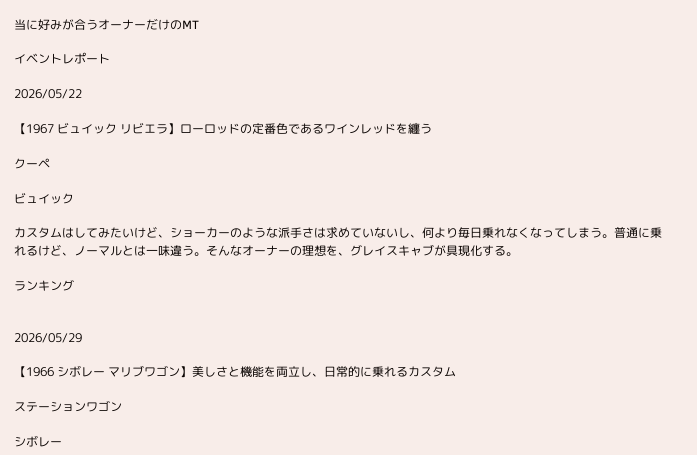当に好みが合うオーナーだけのMT

イベントレポート

2026/05/22

【1967 ビュイック リビエラ】ローロッドの定番色であるワインレッドを纏う

クーペ

ビュイック

カスタムはしてみたいけど、ショーカーのような派手さは求めていないし、何より毎日乗れなくなってしまう。普通に乗れるけど、ノーマルとは一味違う。そんなオーナーの理想を、グレイスキャブが具現化する。

ランキング


2026/05/29

【1966 シボレー マリブワゴン】美しさと機能を両立し、日常的に乗れるカスタム

ステーションワゴン

シボレー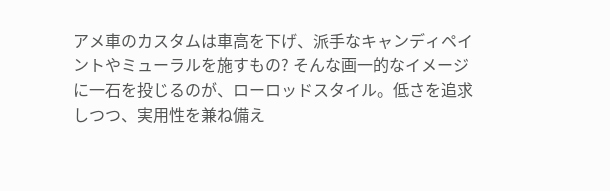アメ車のカスタムは車高を下げ、派手なキャンディペイントやミューラルを施すもの? そんな画一的なイメージに一石を投じるのが、ローロッドスタイル。低さを追求しつつ、実用性を兼ね備え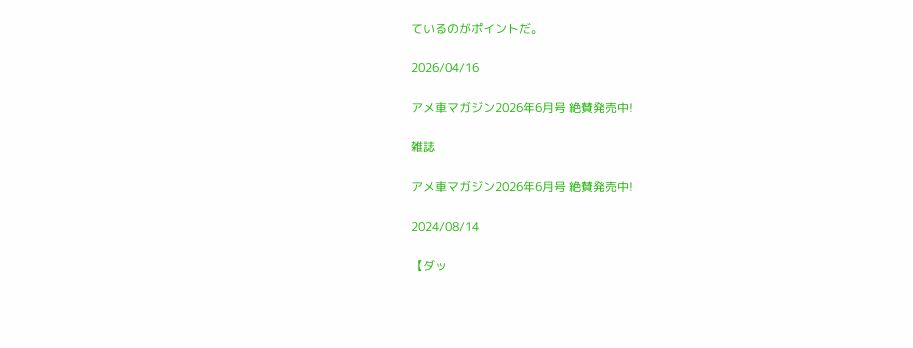ているのがポイントだ。

2026/04/16

アメ車マガジン2026年6月号 絶賛発売中!

雑誌

アメ車マガジン2026年6月号 絶賛発売中!

2024/08/14

【ダッ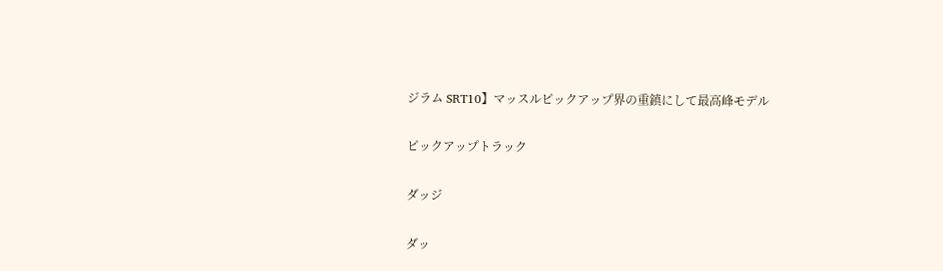ジラム SRT10】マッスルピックアップ界の重鎮にして最高峰モデル

ピックアップトラック

ダッジ

ダッ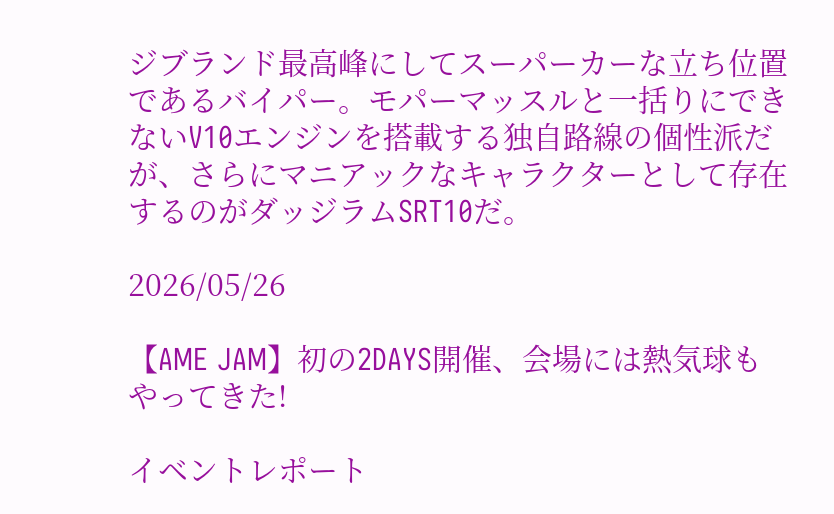ジブランド最高峰にしてスーパーカーな立ち位置であるバイパー。モパーマッスルと一括りにできないV10エンジンを搭載する独自路線の個性派だが、さらにマニアックなキャラクターとして存在するのがダッジラムSRT10だ。

2026/05/26

【AME JAM】初の2DAYS開催、会場には熱気球もやってきた!

イベントレポート